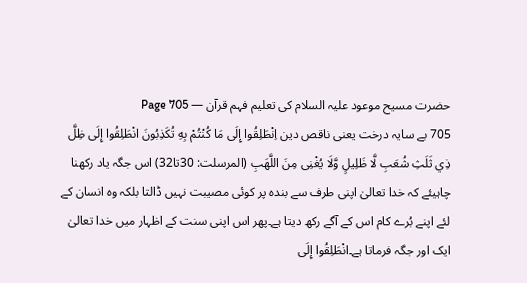حضرت مسیح موعود علیہ السلام کی تعلیم فہم قرآن — Page 705
705 بے سایہ درخت یعنی ناقص دین اِنْطَلِقُوا إِلَى مَا كُنْتُمْ بِهِ تُكَذِبُونَ انْطَلِقُوا إِلَى ظِلَّ ذِي ثَلَثِ شُعَبِ لَّا ظَلِيلٍ وَّلَا يُغْنِى مِنَ اللَّهَبِ (المرسلت: 30تا32) اس جگہ یاد رکھنا چاہیئے کہ خدا تعالیٰ اپنی طرف سے بندہ پر کوئی مصیبت نہیں ڈالتا بلکہ وہ انسان کے لئے اپنے بُرے کام اس کے آگے رکھ دیتا ہے۔پھر اس اپنی سنت کے اظہار میں خدا تعالیٰ ایک اور جگہ فرماتا ہے۔انْطَلِقُوا إِلَى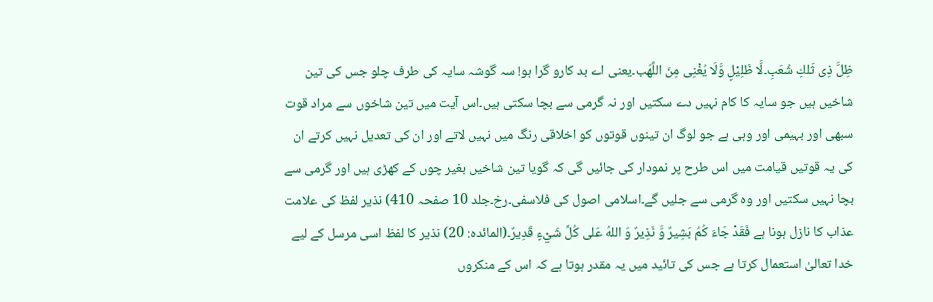ظِلَّ ذِى ثَلكِ شُعَبِ۔لَّا ظَلِيْلٍ وَّلَا يُغْنِى مِنَ اللَّهَب۔یعنی اے بد کارو گرا ہو! سہ گوشہ سایہ کی طرف چلو جس کی تین شاخیں ہیں جو سایہ کا کام نہیں دے سکتیں اور نہ گرمی سے بچا سکتی ہیں۔اس آیت میں تین شاخوں سے مراد قوت سبھی اور بہیمی اور وہی ہے جو لوگ ان تینوں قوتوں کو اخلاقی رنگ میں نہیں لاتے اور ان کی تعدیل نہیں کرتے ان کی یہ قوتیں قیامت میں اس طرح پر نمودار کی جائیں گی کہ گویا تین شاخیں بغیر چوں کے کھڑی ہیں اور گرمی سے بچا نہیں سکتیں اور وہ گرمی سے جلیں گے۔اسلامی اصول کی فلاسفی۔رخ۔جلد 10 صفحہ 410) نذیر لفظ کی علامت عذاب کا نازل ہونا ہے فَقَدْ جَاءَ كُمُ بَشِيرٌ وَّ نَذِيرٌ وَ اللهُ عَلى كُلِّ شَيْءٍ قَدِيرٌ۔(المائده: 20) نذیر کا لفظ اسی مرسل کے لیے خدا تعالیٰ استعمال کرتا ہے جس کی تائید میں یہ مقدر ہوتا ہے کہ اس کے منکروں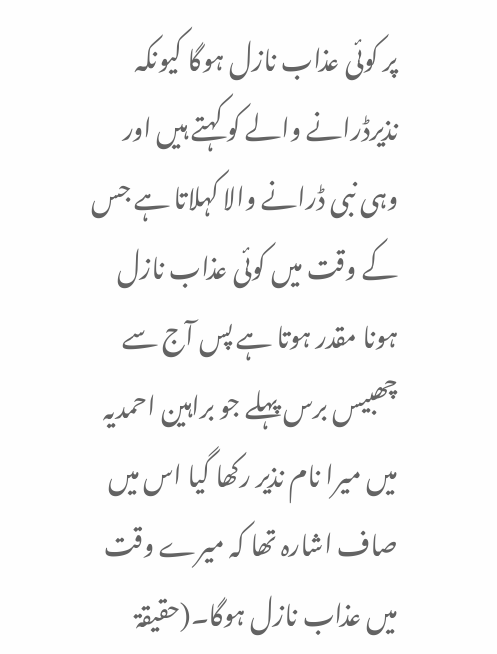پر کوئی عذاب نازل ہوگا کیونکہ نذیرڈرانے والے کو کہتے ہیں اور وہی نبی ڈرانے والا کہلاتا ہے جس کے وقت میں کوئی عذاب نازل ہونا مقدر ہوتا ہے پس آج سے چھبیس برس پہلے جو براہین احمدیہ میں میرا نام نذیر رکھا گیا اس میں صاف اشارہ تھا کہ میرے وقت میں عذاب نازل ہوگا۔(حقیقۃ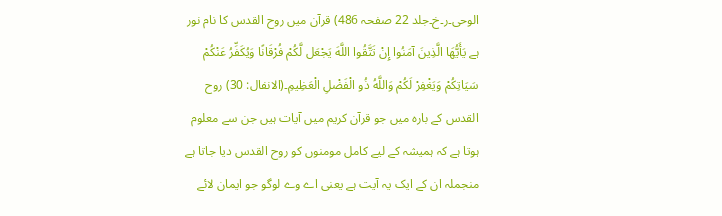الوحی۔ر۔خ۔جلد 22 صفحہ 486) قرآن میں روح القدس کا نام نور ہے يَأَيُّهَا الَّذِينَ آمَنُوا إِنْ تَتَّقُوا اللَّهَ يَجْعَل لَّكُمْ فُرْقَانًا وَيُكَفِّرُ عَنْكُمْ سَيَاتِكُمْ وَيَغْفِرْ لَكُمْ وَاللَّهُ ذُو الْفَضْلِ الْعَظِيمِ۔(الانفال: 30) روح القدس کے بارہ میں جو قرآن کریم میں آیات ہیں جن سے معلوم ہوتا ہے کہ ہمیشہ کے لیے کامل مومنوں کو روح القدس دیا جاتا ہے منجملہ ان کے ایک یہ آیت ہے یعنی اے وے لوگو جو ایمان لائے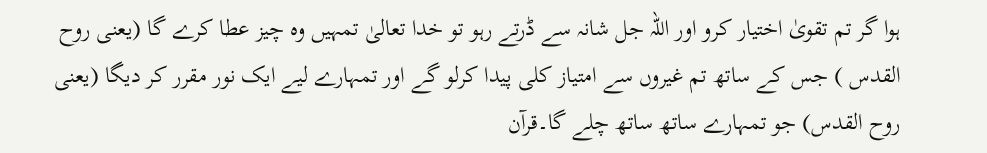ہوا گر تم تقویٰ اختیار کرو اور اللہ جل شانہ سے ڈرتے رہو تو خدا تعالیٰ تمہیں وہ چیز عطا کرے گا (یعنی روح القدس ) جس کے ساتھ تم غیروں سے امتیاز کلی پیدا کرلو گے اور تمہارے لیے ایک نور مقرر کر دیگا (یعنی روح القدس) جو تمہارے ساتھ ساتھ چلے گا۔قرآن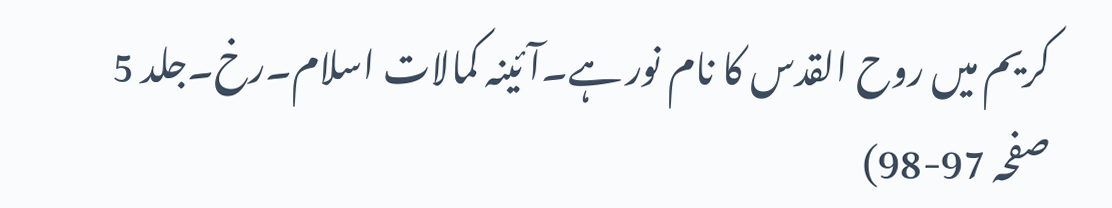کریم میں روح القدس کا نام نور ہے۔آئینہ کمالات اسلام۔رخ۔جلد 5 صفحہ 97-98)